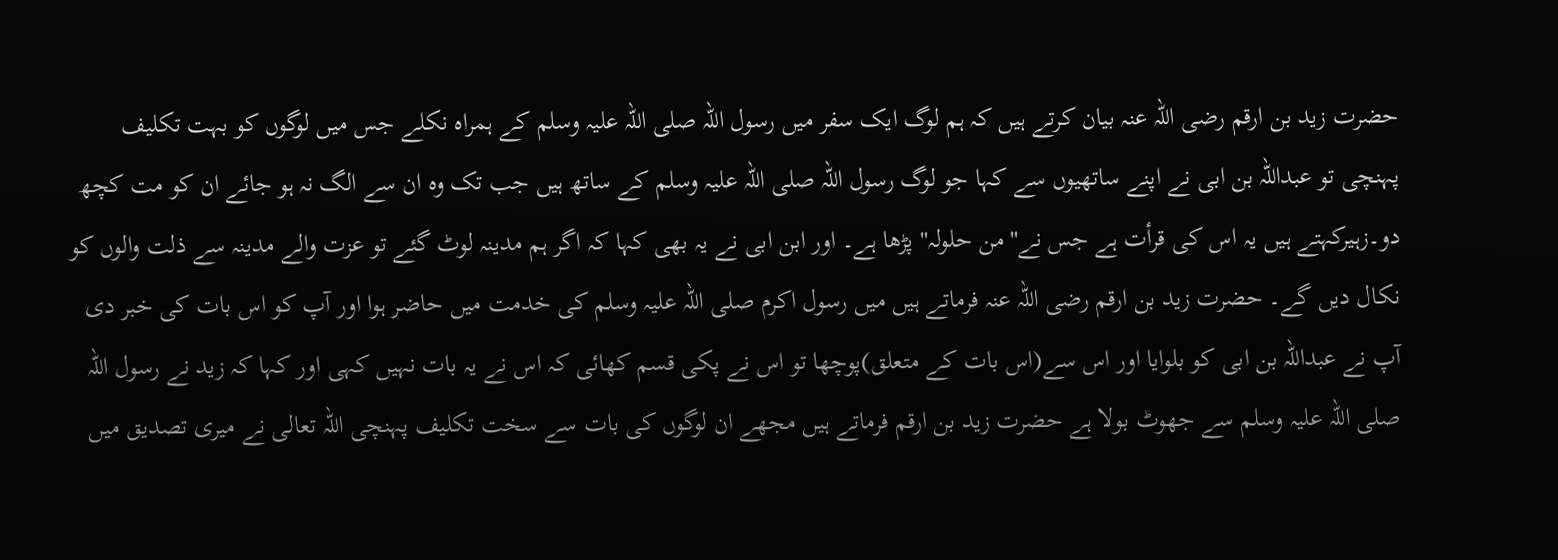حضرت زید بن ارقم رضی اللہ عنہ بیان کرتے ہیں کہ ہم لوگ ایک سفر میں رسول اللہ صلی اللہ علیہ وسلم کے ہمراہ نکلے جس میں لوگوں کو بہت تکلیف پہنچی تو عبداللہ بن ابی نے اپنے ساتھیوں سے کہا جو لوگ رسول اللہ صلی اللہ علیہ وسلم کے ساتھ ہیں جب تک وہ ان سے الگ نہ ہو جائے ان کو مت کچھ دو۔زہیرکہتے ہیں یہ اس کی قرأت ہے جس نے"من حلولہ" پڑھا ہے۔ اور ابن ابی نے یہ بھی کہا کہ اگر ہم مدینہ لوٹ گئے تو عزت والے مدینہ سے ذلت والوں کو نکال دیں گے۔ حضرت زید بن ارقم رضی اللہ عنہ فرماتے ہیں میں رسول اکرم صلی اللہ علیہ وسلم کی خدمت میں حاضر ہوا اور آپ کو اس بات کی خبر دی آپ نے عبداللہ بن ابی کو بلوایا اور اس سے(اس بات کے متعلق)پوچھا تو اس نے پکی قسم کھائی کہ اس نے یہ بات نہیں کہی اور کہا کہ زید نے رسول اللہ صلی اللہ علیہ وسلم سے جھوٹ بولا ہے حضرت زید بن ارقم فرماتے ہیں مجھے ان لوگوں کی بات سے سخت تکلیف پہنچی اللہ تعالی نے میری تصدیق میں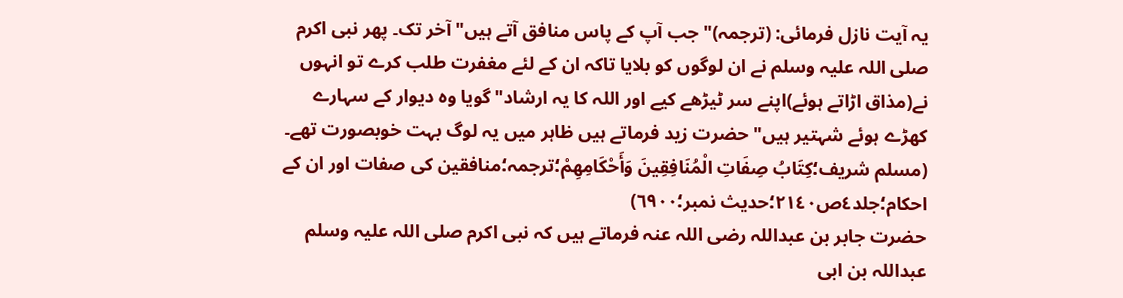یہ آیت نازل فرمائی: (ترجمہ)"جب آپ کے پاس منافق آتے ہیں"آخر تک۔ پھر نبی اکرم صلی اللہ علیہ وسلم نے ان لوگوں کو بلایا تاکہ ان کے لئے مغفرت طلب کرے تو انہوں نے(مذاق اڑاتے ہوئے)اپنے سر ٹیڑھے کیے اور اللہ کا یہ ارشاد"گویا وہ دیوار کے سہارے کھڑے ہوئے شہتیر ہیں" حضرت زید فرماتے ہیں ظاہر میں یہ لوگ بہت خوبصورت تھے۔ (مسلم شریف؛كِتَابُ صِفَاتِ الْمُنَافِقِينَ وَأَحْكَامِهِمْ؛ترجمہ؛منافقین کی صفات اور ان کے احکام؛جلد٤ص۲۱٤٠؛حدیث نمبر؛٦۹۰۰)
حضرت جابر بن عبداللہ رضی اللہ عنہ فرماتے ہیں کہ نبی اکرم صلی اللہ علیہ وسلم عبداللہ بن ابی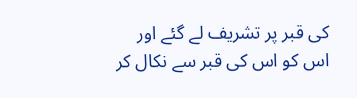کی قبر پر تشریف لے گئے اور اس کو اس کی قبر سے نکال کر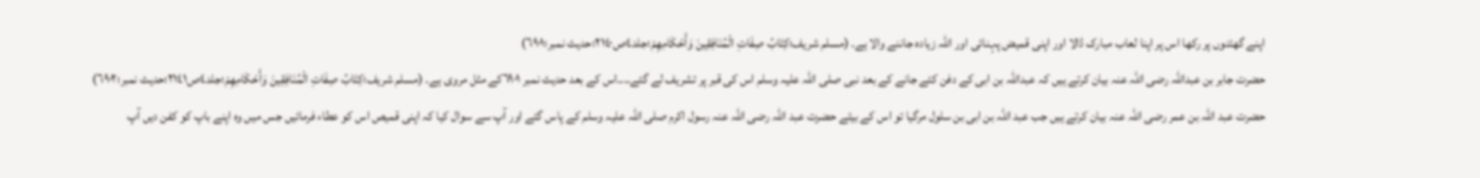اپنے گھٹنوں پر رکھا اس پر اپنا لعاب مبارک ڈالا اور اپنی قمیض پہنائی اور اللہ زیادہ جاننے والا ہے۔ (مسلم شریف؛كِتَابُ صِفَاتِ الْمُنَافِقِينَ وَأَحْكَامِهِمْ؛جلد٤ص۲۱٤٠؛حدیث نمبر؛٦۹۰۱)
حضرت جابر بن عبداللہ رضی اللہ عنہ بیان کرتے ہیں کہ عبداللہ بن ابی کے دفن کئے جانے کے بعد نبی صلی اللہ علیہ وسلم اس کی قبر پر تشریف لے گئے....اس کے بعد حدیث نمبر ٦٩٠١کے مثل مروی ہے۔ (مسلم شریف؛كِتَابُ صِفَاتِ الْمُنَافِقِينَ وَأَحْكَامِهِمْ؛جلد٤ص۲۱٤۱؛حدیث نمبر؛٦۹۰۲)
حضرت عبد اللہ بن عمر رضی اللہ عنہ بیان کرتے ہیں جب عبد اللہ بن ابی بن سلول مرگیا تو اس کے بیٹے حضرت عبد اللہ رضی اللہ عنہ رسول اکرم صلی اللہ علیہ وسلم کے پاس گئے اور آپ سے سوال کیا کہ اپنی قمیص اس کو عطاء فرمائیں جس میں وہ اپنے باپ کو کفن دیں آپ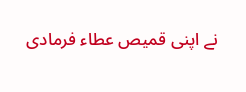نے اپنی قمیص عطاء فرمادی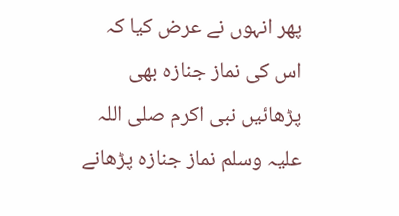پھر انہوں نے عرض کیا کہ اس کی نماز جنازہ بھی پڑھائیں نبی اکرم صلی اللہ علیہ وسلم نماز جنازہ پڑھانے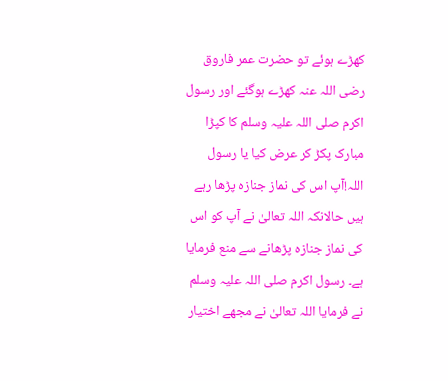کھڑے ہوئے تو حضرت عمر فاروق رضی اللہ عنہ کھڑے ہوگئے اور رسول اکرم صلی اللہ علیہ وسلم کا کپڑا مبارک پکڑ کر عرض کیا یا رسول اللہ!آپ اس کی نماز جنازہ پڑھا رہے ہیں حالانکہ اللہ تعالیٰ نے آپ کو اس کی نماز جنازہ پڑھانے سے منع فرمایا ہے۔ رسول اکرم صلی اللہ علیہ وسلم نے فرمایا اللہ تعالیٰ نے مجھے اختیار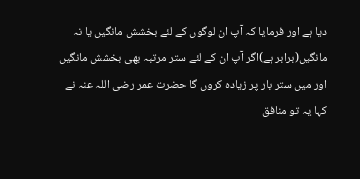دیا ہے اور فرمایا کہ آپ ان لوگوں کے لئے بخشش مانگیں یا نہ مانگیں(برابر ہے)اگر آپ ان کے لئے ستر مرتبہ بھی بخشش مانگیں اور میں ستر بار پر زیادہ کروں گا حضرت عمر رضی اللہ عنہ نے کہا یہ تو منافق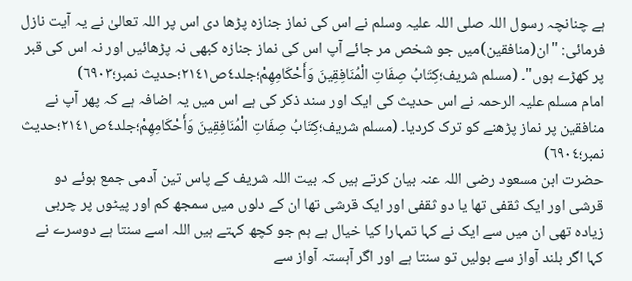ہے چنانچہ رسول اللہ صلی اللہ علیہ وسلم نے اس کی نماز جنازہ پڑھا دی اس پر اللہ تعالیٰ نے یہ آیت نازل فرمائی: "ان(منافقین)میں جو شخص مر جائے آپ اس کی نماز جنازہ کبھی نہ پڑھائیں اور نہ اس کی قبر پر کھڑے ہوں"۔ (مسلم شریف؛كِتَابُ صِفَاتِ الْمُنَافِقِينَ وَأَحْكَامِهِمْ؛جلد٤ص۲۱٤۱؛حدیث نمبر؛٦۹۰۳)
امام مسلم علیہ الرحمہ نے اس حدیث کی ایک اور سند ذکر کی ہے اس میں یہ اضافہ ہے کہ پھر آپ نے منافقین پر نماز پڑھنے کو ترک کردیا۔ (مسلم شریف؛كِتَابُ صِفَاتِ الْمُنَافِقِينَ وَأَحْكَامِهِمْ؛جلد٤ص۲۱٤۱؛حدیث نمبر؛٦۹۰٤)
حضرت ابن مسعود رضی اللہ عنہ بیان کرتے ہیں کہ بیت اللہ شریف کے پاس تین آدمی جمع ہوئے دو قرشی اور ایک ثقفی تھا یا دو ثقفی اور ایک قرشی تھا ان کے دلوں میں سمجھ کم اور پیٹوں پر چربی زیادہ تھی ان میں سے ایک نے کہا تمہارا کیا خیال ہے ہم جو کچھ کہتے ہیں اللہ اسے سنتا ہے دوسرے نے کہا اگر بلند آواز سے بولیں تو سنتا ہے اور اگر آہستہ آواز سے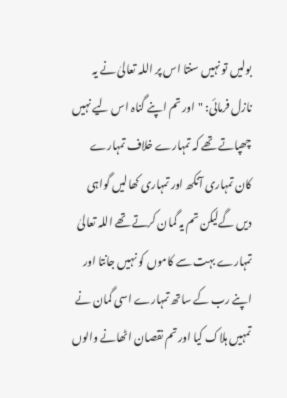بولیں تو نہیں سنتا اس پر اللہ تعالیٰ نے یہ نازل فرمائی: "اور تم اپنے گناہ اس لیے نہیں چھپاتے تھے کہ تمہارے خلاف تمہارے کان تمہاری آنکھ اور تمہاری کھالیں گواہی دیں گےلیکن تم یہ گمان کرتے تھے اللہ تعالیٰ تمہارے بہت سے کاموں کو نہیں جانتا اور اپنے رب کے ساتھ تمہارے اسی گمان نے تمہیں ہلاک کیا اور تم نقصان اٹھانے والوں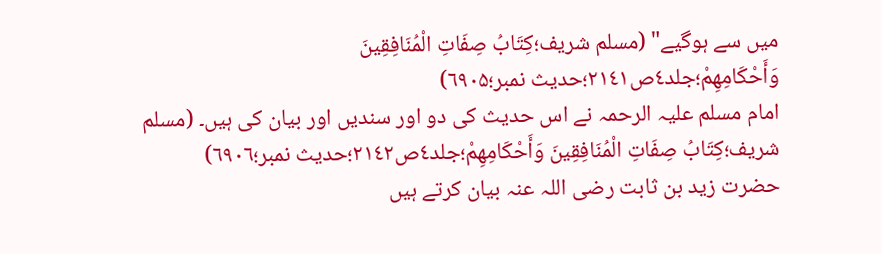میں سے ہوگیے" (مسلم شریف؛كِتَابُ صِفَاتِ الْمُنَافِقِينَ وَأَحْكَامِهِمْ؛جلد٤ص۲۱٤۱؛حدیث نمبر؛٦۹۰۵)
امام مسلم علیہ الرحمہ نے اس حدیث کی دو اور سندیں اور بیان کی ہیں۔ (مسلم شریف؛كِتَابُ صِفَاتِ الْمُنَافِقِينَ وَأَحْكَامِهِمْ؛جلد٤ص۲۱٤۲؛حدیث نمبر؛٦۹۰٦)
حضرت زید بن ثابت رضی اللہ عنہ بیان کرتے ہیں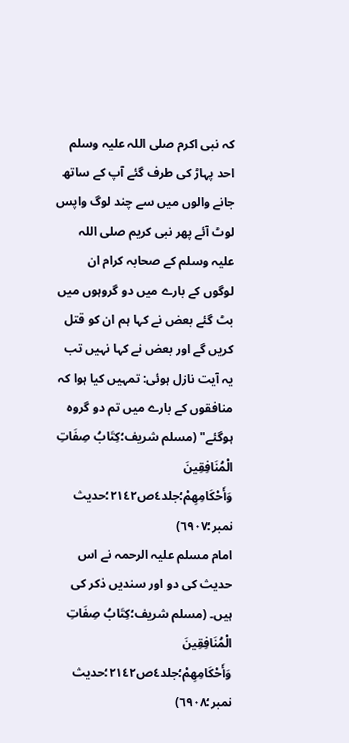کہ نبی اکرم صلی اللہ علیہ وسلم احد پہاڑ کی طرف گئے آپ کے ساتھ جانے والوں میں سے چند لوگ واپس لوٹ آئے پھر نبی کریم صلی اللہ علیہ وسلم کے صحابہ کرام ان لوگوں کے بارے میں دو گروہوں میں بٹ گئے بعض نے کہا ہم ان کو قتل کریں گے اور بعض نے کہا نہیں تب یہ آیت نازل ہوئی: تمہیں کیا ہوا کہ منافقوں کے بارے میں تم دو گروہ ہوگئے" (مسلم شریف؛كِتَابُ صِفَاتِ الْمُنَافِقِينَ وَأَحْكَامِهِمْ؛جلد٤ص۲۱٤۲؛حدیث نمبر؛٦۹۰۷)
امام مسلم علیہ الرحمہ نے اس حدیث کی دو اور سندیں ذکر کی ہیں۔ (مسلم شریف؛كِتَابُ صِفَاتِ الْمُنَافِقِينَ وَأَحْكَامِهِمْ؛جلد٤ص۲۱٤۲؛حدیث نمبر؛٦۹۰۸)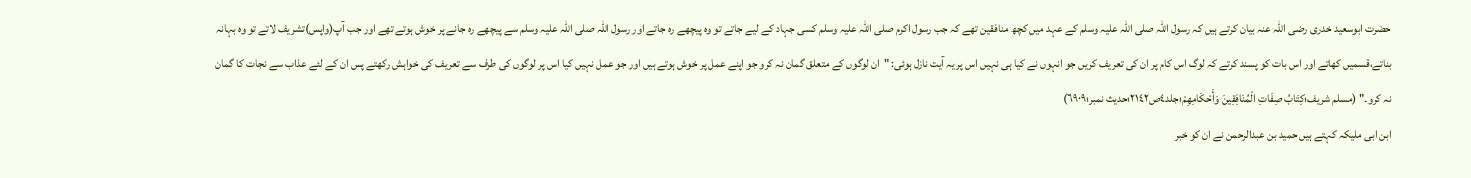حضرت ابوسعید خدری رضی اللہ عنہ بیان کرتے ہیں کہ رسول اللہ صلی اللہ علیہ وسلم کے عہد میں کچھ منافقین تھے کہ جب رسول اکرم صلی اللہ علیہ وسلم کسی جہاد کے لیے جاتے تو وہ پیچھے رہ جاتے اور رسول اللہ صلی اللہ علیہ وسلم سے پیچھے رہ جانے پر خوش ہوتے تھے اور جب آپ(واپس)تشریف لاتے تو وہ بہانہ بناتے،قسمیں کھاتے اور اس بات کو پسند کرتے کہ لوگ اس کام پر ان کی تعریف کریں جو انہوں نے کیا ہی نہیں اس پر یہ آیت نازل ہوئی: "ان لوگوں کے متعلق گمان نہ کرو جو اپنے عمل پر خوش ہوتے ہیں اور جو عمل نہیں کیا اس پر لوگوں کی طرف سے تعریف کی خواہش رکھتے پس ان کے لئے عذاب سے نجات کا گمان نہ کرو۔" (مسلم شریف؛كِتَابُ صِفَاتِ الْمُنَافِقِينَ وَأَحْكَامِهِمْ؛جلد٤ص۲۱٤۲؛حدیث نمبر؛٦۹۰۹)
ابن ابی ملیکہ کہتے ہیں حمید بن عبدالرحمن نے ان کو خبر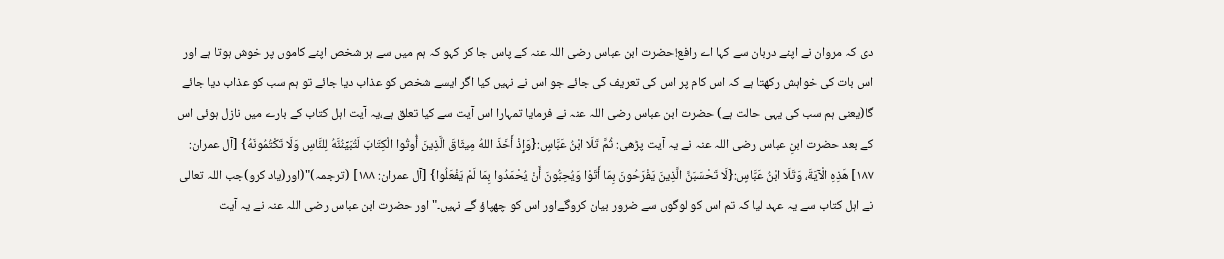دی کہ مروان نے اپنے دربان سے کہا اے رافع!حضرت ابن عباس رضی اللہ عنہ کے پاس جا کر کہو کہ ہم میں سے ہر شخص اپنے کاموں پر خوش ہوتا ہے اور اس بات کی خواہش رکھتا ہے کہ اس کام پر اس کی تعریف کی جائے جو اس نے نہیں کیا اگر ایسے شخص کو عذاب دیا جائے تو ہم سب کو عذاب دیا جائے گا(یعنی ہم سب کی یہی حالت ہے) حضرت ابن عباس رضی اللہ عنہ نے فرمایا تمہارا اس آیت سے کیا تعلق ہے،یہ آیت اہل کتاب کے بارے میں نازل ہوئی اس کے بعد حضرت ابنِ عباس رضی اللہ عنہ نے یہ آیت پڑھی: ثُمَّ تَلَا ابْنُ عَبَّاسٍ:{وَإِذْ أَخَذَ اللهُ مِيثَاقَ الَّذِينَ أُوتُوا الْكِتَابَ لَتُبَيِّنُنَّهُ لِلنَّاسِ وَلَا تَكْتُمُونَهُ} [آل عمران: ١٨٧] هَذِهِ الْآيَةَ، وَتَلَا ابْنُ عَبَّاسٍ:{لَا تَحْسَبَنَّ الَّذِينَ يَفْرَحُونَ بِمَا أَتَوْا وَيُحِبُّونَ أَنْ يُحْمَدُوا بِمَا لَمْ يَفْعَلُوا} [آل عمران: ١٨٨] (ترجمہ)"(اور(یاد کرو)جب اللہ تعالی نے اہل کتاب سے یہ عہد لیا کہ تم اس کو لوگوں سے ضرور بیان کروگےاور اس کو چھپاؤ گے نہیں۔" اور حضرت ابن عباس رضی اللہ عنہ نے یہ آیت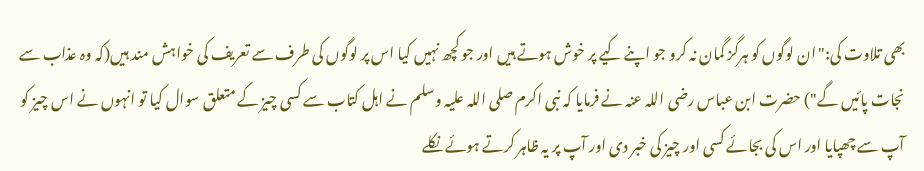بھی تلاوت کی:"ان لوگوں کو ہرگز گمان نہ کرو جو اپنے کیے پر خوش ہوتے ہیں اور جو کچھ نہیں کیا اس پر لوگوں کی طرف سے تعریف کی خواہش مند ہیں(کہ وہ عذاب سے نجات پائیں گے") حضرت ابن عباس رضی اللہ عنہ نے فرمایا کہ نبی اکرم صلی اللہ علیہ وسلم نے اہل کتاب سے کسی چیز کے متعلق سوال کیا تو انہوں نے اس چیز کو آپ سے چھپایا اور اس کی بجائے کسی اور چیز کی خبر دی اور آپ پر یہ ظاہر کرتے ہوئے نکلے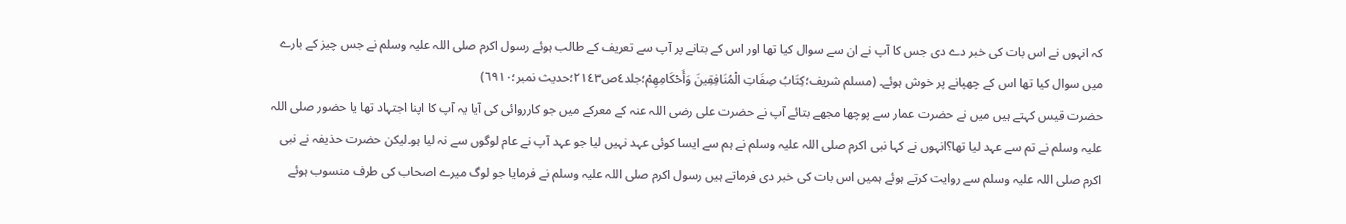کہ انہوں نے اس بات کی خبر دے دی جس کا آپ نے ان سے سوال کیا تھا اور اس کے بتانے پر آپ سے تعریف کے طالب ہوئے رسول اکرم صلی اللہ علیہ وسلم نے جس چیز کے بارے میں سوال کیا تھا اس کے چھپانے پر خوش ہوئے۔ (مسلم شریف؛كِتَابُ صِفَاتِ الْمُنَافِقِينَ وَأَحْكَامِهِمْ؛جلد٤ص۲۱٤۳؛حدیث نمبر؛٦۹۱۰)
حضرت قیس کہتے ہیں میں نے حضرت عمار سے پوچھا مجھے بتائے آپ نے حضرت علی رضی اللہ عنہ کے معرکے میں جو کارروائی کی آیا یہ آپ کا اپنا اجتہاد تھا یا حضور صلی اللہ علیہ وسلم نے تم سے عہد لیا تھا؟انہوں نے کہا نبی اکرم صلی اللہ علیہ وسلم نے ہم سے ایسا کوئی عہد نہیں لیا جو عہد آپ نے عام لوگوں سے نہ لیا ہو۔لیکن حضرت حذیفہ نے نبی اکرم صلی اللہ علیہ وسلم سے روایت کرتے ہوئے ہمیں اس بات کی خبر دی فرماتے ہیں رسول اکرم صلی اللہ علیہ وسلم نے فرمایا جو لوگ میرے اصحاب کی طرف منسوب ہوئے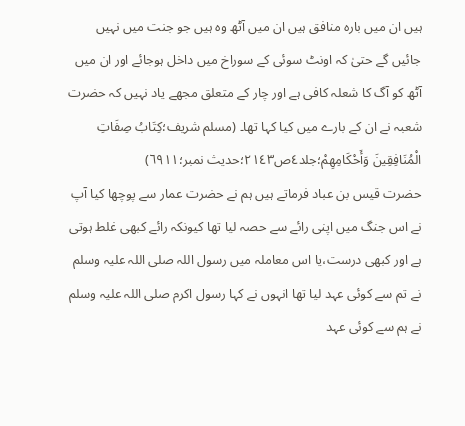ہیں ان میں بارہ منافق ہیں ان میں آٹھ وہ ہیں جو جنت میں نہیں جائیں گے حتیٰ کہ اونٹ سوئی کے سوراخ میں داخل ہوجائے اور ان میں آٹھ کو آگ کا شعلہ کافی ہے اور چار کے متعلق مجھے یاد نہیں کہ حضرت شعبہ نے ان کے بارے میں کیا کہا تھا۔ (مسلم شریف؛كِتَابُ صِفَاتِ الْمُنَافِقِينَ وَأَحْكَامِهِمْ؛جلد٤ص۲۱٤۳؛حدیث نمبر؛٦۹١١)
حضرت قیس بن عباد فرماتے ہیں ہم نے حضرت عمار سے پوچھا کیا آپ نے اس جنگ میں اپنی رائے سے حصہ لیا تھا کیونکہ رائے کبھی غلط ہوتی ہے اور کبھی درست،یا اس معاملہ میں رسول اللہ صلی اللہ علیہ وسلم نے تم سے کوئی عہد لیا تھا انہوں نے کہا رسول اکرم صلی اللہ علیہ وسلم نے ہم سے کوئی عہد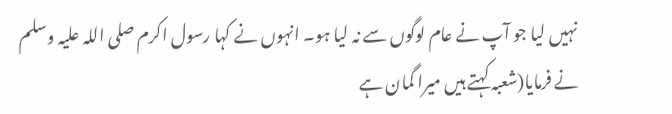نہیں لیا جو آپ نے عام لوگوں سے نہ لیا ہو۔ انہوں نے کہا رسول اکرم صلی اللہ علیہ وسلم نے فرمایا(شعبہ کہتے ہیں میرا گمان ہے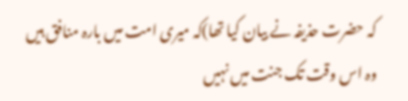کہ حضرت حذیفہ نے بیان کیا تھا)کہ میری امت میں بارہ منافق ہیں وہ اس وقت تک جنت میں نہیں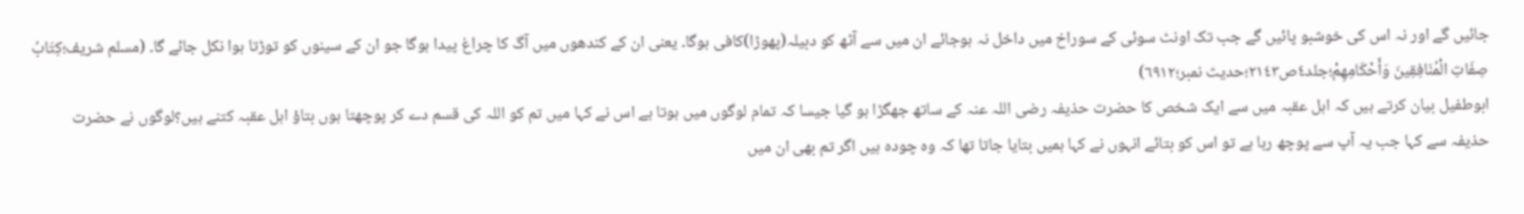جائیں گے اور نہ اس کی خوشبو پائیں گے جب تک اونٹ سوئی کے سوراخ میں داخل نہ ہوجائے ان میں سے آٹھ کو دبیلہ(پھوڑا)کافی ہوگا۔ یعنی ان کے کندھوں میں آگ کا چراغ پیدا ہوگا جو ان کے سینوں کو توڑتا ہوا نکل جائے گا۔ (مسلم شریف؛كِتَابُ صِفَاتِ الْمُنَافِقِينَ وَأَحْكَامِهِمْ؛جلد٤ص۲۱٤۳؛حدیث نمبر؛٦۹۱۲)
ابوطفیل بیان کرتے ہیں کہ اہل عقبہ میں سے ایک شخص کا حضرت حذیفہ رضی اللہ عنہ کے ساتھ جھگڑا ہو گیا جیسا کہ تمام لوگوں میں ہوتا ہے اس نے کہا میں تم کو اللہ کی قسم دے کر پوچھتا ہوں بتاؤ اہل عقبہ کتنے ہیں؟لوگوں نے حضرت حذیفہ سے کہا جب یہ آپ سے پوچھ رہا ہے تو اس کو بتائے انہوں نے کہا ہمیں بتایا جاتا تھا کہ وہ چودہ ہیں اگر تم بھی ان میں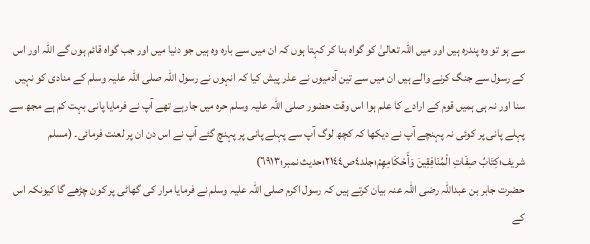سے ہو تو وہ پندرہ ہیں اور میں اللہ تعالیٰ کو گواہ بنا کر کہتا ہوں کہ ان میں سے بارہ وہ ہیں جو دنیا میں اور جب گواہ قائم ہوں گے اللہ اور اس کے رسول سے جنگ کرنے والے ہیں ان میں سے تین آدمیوں نے عذر پیش کیا کہ انہوں نے رسول اللہ صلی اللہ علیہ وسلم کے منادی کو نہیں سنا اور نہ ہی ہمیں قوم کے ارادے کا علم ہوا اس وقت حضور صلی اللہ علیہ وسلم حرہ میں جارہے تھے آپ نے فرمایا پانی بہت کم ہے مجھ سے پہلے پانی پر کوئی نہ پہنچے آپ نے دیکھا کہ کچھ لوگ آپ سے پہلے پانی پر پہنچ گئے آپ نے اس دن ان پر لعنت فرمائی۔ (مسلم شریف؛كِتَابُ صِفَاتِ الْمُنَافِقِينَ وَأَحْكَامِهِمْ؛جلد٤ص۲۱٤٤؛حدیث نمبر؛٦۹۱۳)
حضرت جابر بن عبداللہ رضی اللہ عنہ بیان کرتے ہیں کہ رسول اکرم صلی اللہ علیہ وسلم نے فرمایا مرار کی گھاٹی پر کون چڑھے گا کیونکہ اس کے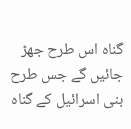گناہ اس طرح جھڑ جائیں گے جس طرح بنی اسرائیل کے گناہ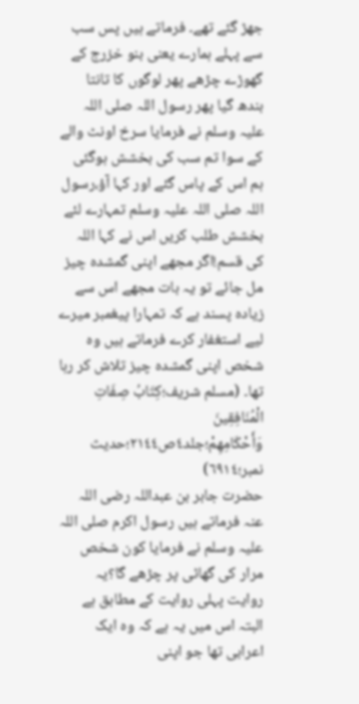جھڑ گئے تھے۔ فرماتے ہیں پس سب سے پہلے ہمارے یعنی بنو خزرج کے گھوڑے چڑھے پھر لوگوں کا تانتا بندھ گیا پھر رسول اللہ صلی اللہ علیہ وسلم نے فرمایا سرخ اونٹ والے کے سوا تم سب کی بخشش ہوگئی ہم اس کے پاس گئے اور کہا آؤ،رسول اللہ صلی اللہ علیہ وسلم تمہارے لئے بخشش طلب کریں اس نے کہا اللہ کی قسم!اگر مجھے اپنی گمشدہ چیز مل جائے تو یہ بات مجھے اس سے زیادہ پسند ہے کہ تمہارا پیغمبر میرے لیے استغفار کرے فرماتے ہیں وہ شخص اپنی گمشدہ چیز تلاش کر رہا تھا۔ (مسلم شریف؛كِتَابُ صِفَاتِ الْمُنَافِقِينَ وَأَحْكَامِهِمْ؛جلد٤ص۲۱٤٤؛حدیث نمبر؛٦۹۱٤)
حضرت جابر بن عبداللہ رضی اللہ عنہ فرماتے ہیں رسول اکرم صلی اللہ علیہ وسلم نے فرمایا کون شخص مرار کی گھاٹی پر چڑھے گا؟یہ روایت پہلی روایت کے مطابق ہے البتہ اس میں یہ ہے کہ وہ ایک اعرابی تھا جو اپنی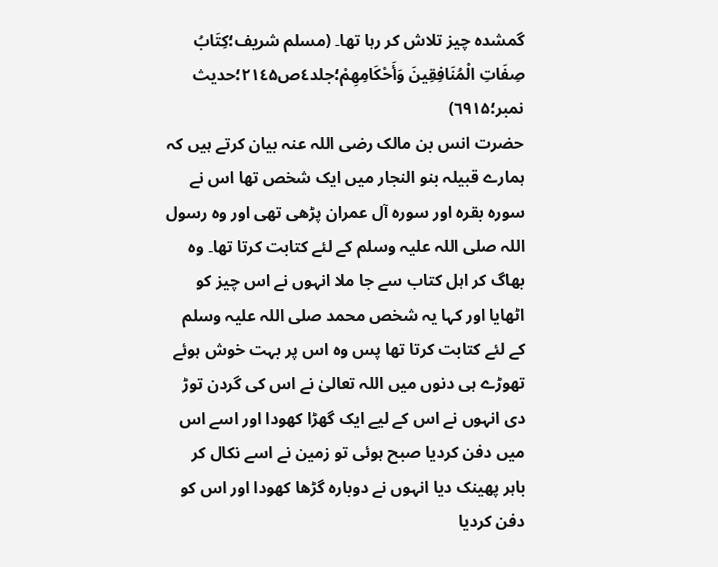گمشدہ چیز تلاش کر رہا تھا۔ (مسلم شریف؛كِتَابُ صِفَاتِ الْمُنَافِقِينَ وَأَحْكَامِهِمْ؛جلد٤ص۲۱٤۵؛حدیث نمبر؛٦۹۱۵)
حضرت انس بن مالک رضی اللہ عنہ بیان کرتے ہیں کہ ہمارے قبیلہ بنو النجار میں ایک شخص تھا اس نے سورہ بقرہ اور سورہ آل عمران پڑھی تھی اور وہ رسول اللہ صلی اللہ علیہ وسلم کے لئے کتابت کرتا تھا۔ وہ بھاگ کر اہل کتاب سے جا ملا انہوں نے اس چیز کو اٹھایا اور کہا یہ شخص محمد صلی اللہ علیہ وسلم کے لئے کتابت کرتا تھا پس وہ اس پر بہت خوش ہوئے تھوڑے ہی دنوں میں اللہ تعالیٰ نے اس کی گردن توڑ دی انہوں نے اس کے لیے ایک گھڑا کھودا اور اسے اس میں دفن کردیا صبح ہوئی تو زمین نے اسے نکال کر باہر پھینک دیا انہوں نے دوبارہ گڑھا کھودا اور اس کو دفن کردیا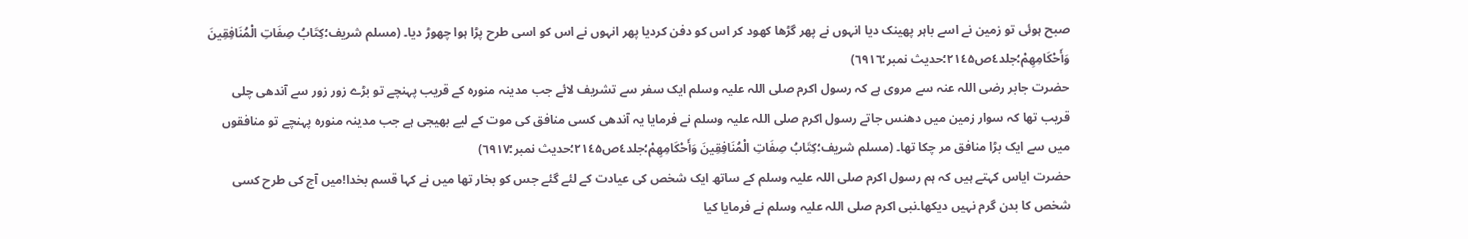صبح ہوئی تو زمین نے اسے باہر پھینک دیا انہوں نے پھر گڑھا کھود کر اس کو دفن کردیا پھر انہوں نے اس کو اسی طرح پڑا ہوا چھوڑ دیا۔ (مسلم شریف؛كِتَابُ صِفَاتِ الْمُنَافِقِينَ وَأَحْكَامِهِمْ؛جلد٤ص۲۱٤۵؛حدیث نمبر؛٦۹۱٦)
حضرت جابر رضی اللہ عنہ سے مروی ہے کہ رسول اکرم صلی اللہ علیہ وسلم ایک سفر سے تشریف لائے جب مدینہ منورہ کے قریب پہنچے تو بڑے زور زور سے آندھی چلی قریب تھا کہ سوار زمین میں دھنس جاتے رسول اکرم صلی اللہ علیہ وسلم نے فرمایا یہ آندھی کسی منافق کی موت کے لیے بھیجی ہے جب مدینہ منورہ پہنچے تو منافقوں میں سے ایک بڑا منافق مر چکا تھا۔ (مسلم شریف؛كِتَابُ صِفَاتِ الْمُنَافِقِينَ وَأَحْكَامِهِمْ؛جلد٤ص۲۱٤۵؛حدیث نمبر؛٦۹۱۷)
حضرت ایاس کہتے ہیں کہ ہم رسول اکرم صلی اللہ علیہ وسلم کے ساتھ ایک شخص کی عیادت کے لئے گئے جس کو بخار تھا میں نے کہا قسم بخدا!میں آج کی طرح کسی شخص کا بدن گرم نہیں دیکھا۔نبی اکرم صلی اللہ علیہ وسلم نے فرمایا کیا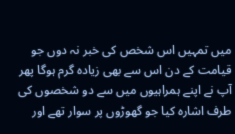میں تمہیں اس شخص کی خبر نہ دوں جو قیامت کے دن اس سے بھی زیادہ گرم ہوگا پھر آپ نے اپنے ہمراہیوں میں سے دو شخصوں کی طرف اشارہ کیا جو گھوڑوں پر سوار تھے اور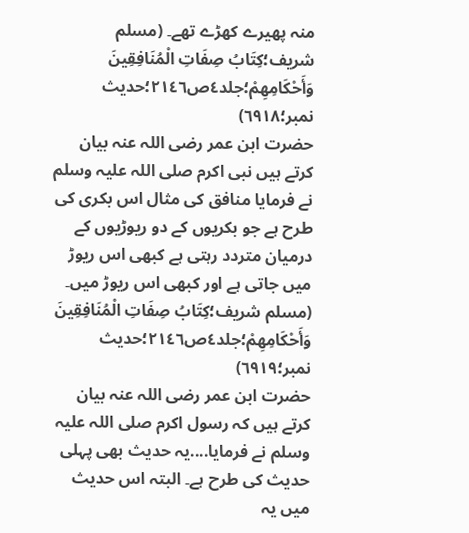منہ پھیرے کھڑے تھے۔ (مسلم شریف؛كِتَابُ صِفَاتِ الْمُنَافِقِينَ وَأَحْكَامِهِمْ؛جلد٤ص۲۱٤٦؛حدیث نمبر؛٦۹۱۸)
حضرت ابن عمر رضی اللہ عنہ بیان کرتے ہیں نبی اکرم صلی اللہ علیہ وسلم نے فرمایا منافق کی مثال اس بکری کی طرح ہے جو بکریوں کے دو ریوڑیوں کے درمیان متردد رہتی ہے کبھی اس ریوڑ میں جاتی ہے اور کبھی اس ریوڑ میں۔ (مسلم شریف؛كِتَابُ صِفَاتِ الْمُنَافِقِينَ وَأَحْكَامِهِمْ؛جلد٤ص۲۱٤٦؛حدیث نمبر؛٦۹۱۹)
حضرت ابن عمر رضی اللہ عنہ بیان کرتے ہیں کہ رسول اکرم صلی اللہ علیہ وسلم نے فرمایا....یہ حدیث بھی پہلی حدیث کی طرح ہے۔ البتہ اس حدیث میں یہ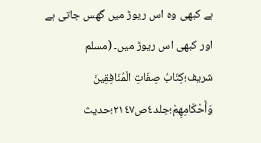ہے کبھی وہ اس ریوڑ میں گھس جاتی ہے اور کبھی اس ریوڑ میں۔ (مسلم شریف؛كِتَابُ صِفَاتِ الْمُنَافِقِينَ وَأَحْكَامِهِمْ؛جلد٤ص۲۱٤۷؛حدیث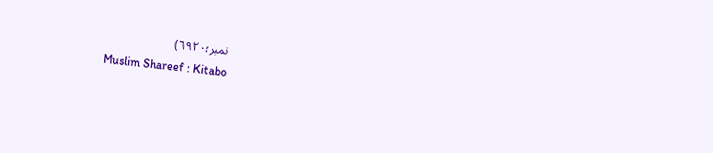نمبر؛٦۹۲۰)
Muslim Shareef : Kitabo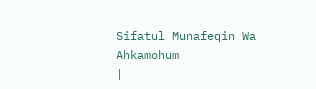Sifatul Munafeqin Wa Ahkamohum
|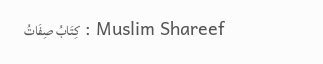Muslim Shareef : كِتَابُ صِفَاتُ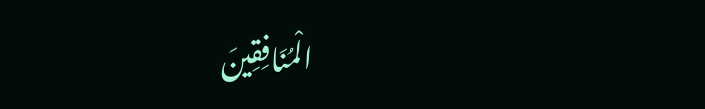الْمُنَافِقِينَ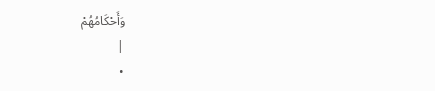وَأَحْكَامُهُمْ
|
•